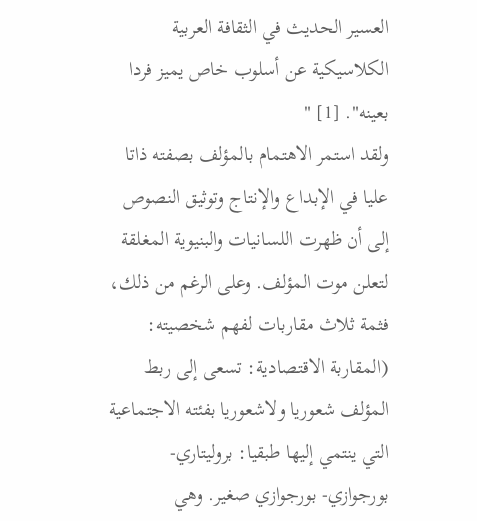العسير الحديث في الثقافة العربية الكلاسيكية عن أسلوب خاص يميز فردا بعينه". [1] "
ولقد استمر الاهتمام بالمؤلف بصفته ذاتا عليا في الإبداع والإنتاج وتوثيق النصوص إلى أن ظهرت اللسانيات والبنيوية المغلقة لتعلن موت المؤلف. وعلى الرغم من ذلك، فثمة ثلاث مقاربات لفهم شخصيته:
(المقاربة الاقتصادية: تسعى إلى ربط المؤلف شعوريا ولاشعوريا بفئته الاجتماعية التي ينتمي إليها طبقيا: بروليتاري- بورجوازي- بورجوازي صغير. وهي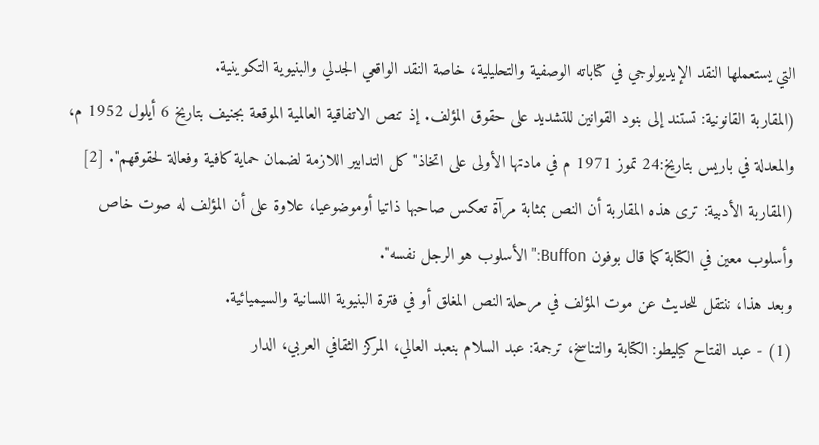التي يستعملها النقد الإيديولوجي في كتاباته الوصفية والتحليلية، خاصة النقد الواقعي الجدلي والبنيوية التكوينية.
(المقاربة القانونية: تستند إلى بنود القوانين للتشديد على حقوق المؤلف. إذ تنص الاتفاقية العالمية الموقعة بجنيف بتاريخ 6 أيلول 1952 م، والمعدلة في باريس بتاريخ:24 تموز 1971 م في مادتها الأولى على اتخاذ"كل التدابير اللازمة لضمان حماية كافية وفعالة لحقوقهم". [2]
(المقاربة الأدبية: ترى هذه المقاربة أن النص بمثابة مرآة تعكس صاحبها ذاتيا أوموضوعيا، علاوة على أن المؤلف له صوت خاص وأسلوب معين في الكتابة كما قال بوفون Buffon:"الأسلوب هو الرجل نفسه".
وبعد هذا، ننتقل للحديث عن موت المؤلف في مرحلة النص المغلق أو في فترة البنيوية اللسانية والسيميائية.
(1) - عبد الفتاح كيليطو: الكتابة والتناسخ، ترجمة: عبد السلام بنعبد العالي، المركز الثقافي العربي، الدار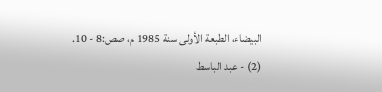البيضاء، الطبعة الأولى سنة 1985 م، صص:8 - 10.
(2) - عبد الباسط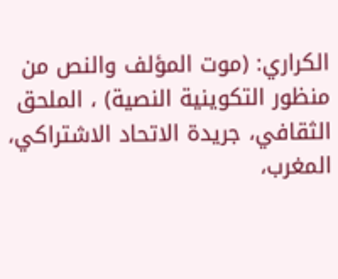الكراري: (موت المؤلف والنص من منظور التكوينية النصية) ، الملحق الثقافي، جريدة الاتحاد الاشتراكي، المغرب،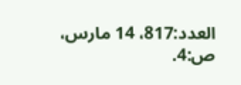العدد:817، 14 مارس، ص:4.